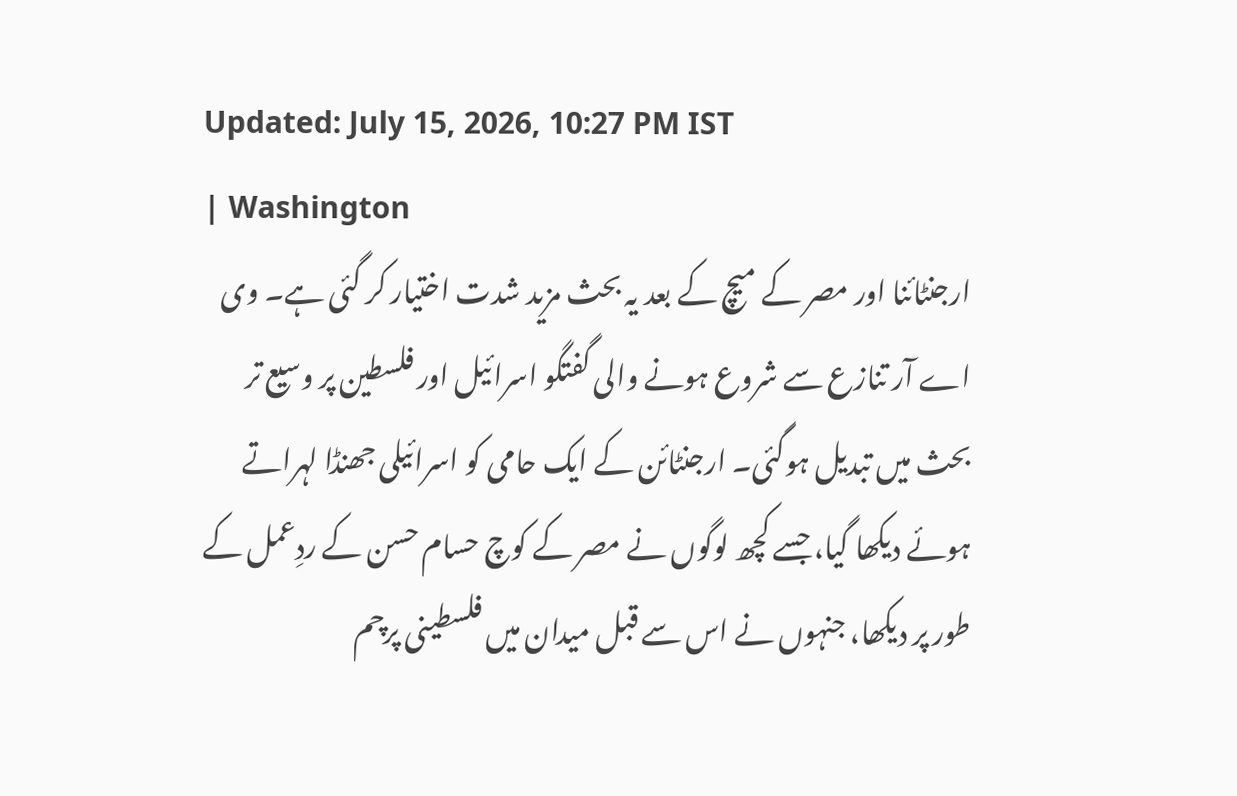Updated: July 15, 2026, 10:27 PM IST
| Washington
ارجنٹائنا اور مصر کے میچ کے بعد یہ بحث مزید شدت اختیار کر گئی ہے۔ وی اے آر تنازع سے شروع ہونے والی گفتگو اسرائیل اور فلسطین پر وسیع تر بحث میں تبدیل ہوگئی۔ ارجنٹائن کے ایک حامی کو اسرائیلی جھنڈا لہراتے ہوئے دیکھا گیا، جسے کچھ لوگوں نے مصر کے کوچ حسام حسن کے ردِعمل کے طور پر دیکھا، جنہوں نے اس سے قبل میدان میں فلسطینی پرچم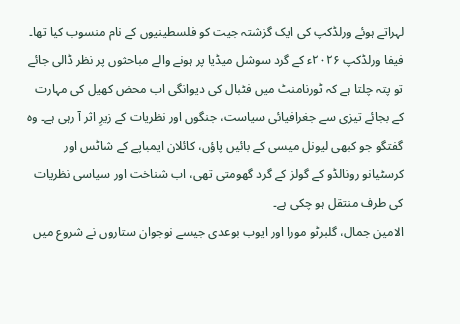لہراتے ہوئے ورلڈکپ کی ایک گزشتہ جیت کو فلسطینیوں کے نام منسوب کیا تھا۔
فیفا ورلڈکپ ۲۰۲۶ء کے گرد سوشل میڈیا پر ہونے والے مباحثوں پر نظر ڈالی جائے تو پتہ چلتا ہے کہ ٹورنامنٹ میں فٹبال کی دیوانگی اب محض کھیل کی مہارت کے بجائے تیزی سے جغرافیائی سیاست، جنگوں اور نظریات کے زیرِ اثر آ رہی ہے۔ وہ گفتگو جو کبھی لیونل میسی کے بائیں پاؤں، کائلان ایمباپے کے شاٹس اور کرسٹیانو رونالڈو کے گولز کے گرد گھومتی تھی، اب شناخت اور سیاسی نظریات کی طرف منتقل ہو چکی ہے۔
الامین جمال، گلبرٹو مورا اور ایوب بوعدی جیسے نوجوان ستاروں نے شروع میں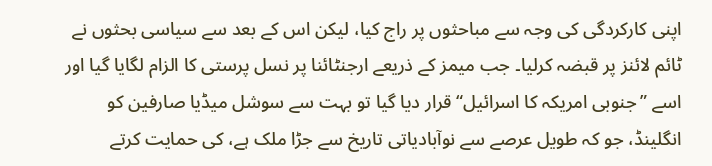اپنی کارکردگی کی وجہ سے مباحثوں پر راج کیا، لیکن اس کے بعد سے سیاسی بحثوں نے ٹائم لائنز پر قبضہ کرلیا۔ جب میمز کے ذریعے ارجنٹائنا پر نسل پرستی کا الزام لگایا گیا اور اسے ”جنوبی امریکہ کا اسرائیل“ قرار دیا گیا تو بہت سے سوشل میڈیا صارفین کو انگلینڈ، جو کہ طویل عرصے سے نوآبادیاتی تاریخ سے جڑا ملک ہے، کی حمایت کرتے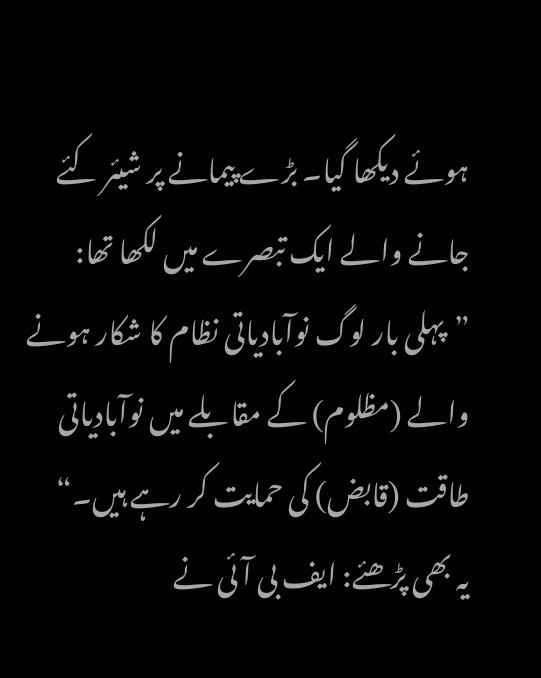ہوئے دیکھا گیا۔ بڑے پیمانے پر شیئر کئے جانے والے ایک تبصرے میں لکھا تھا: ”پہلی بار لوگ نوآبادیاتی نظام کا شکار ہونے والے (مظلوم) کے مقابلے میں نوآبادیاتی طاقت (قابض) کی حمایت کر رہے ہیں۔“
یہ بھی پڑھئے: ایف بی آئی نے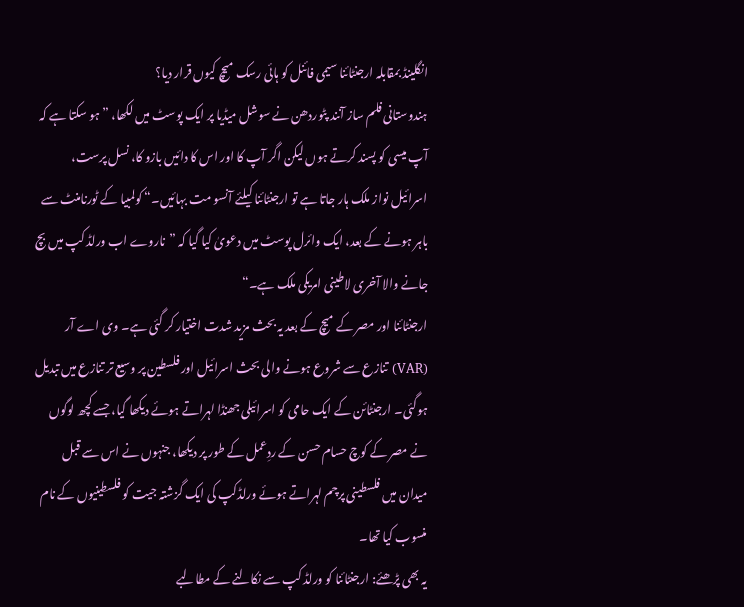انگلینڈ بمقابلہ ارجنٹائنا سیمی فائنل کو ہائی رسک میچ کیوں قرار دیا؟
ہندوستانی فلم ساز آنند پٹوردھن نے سوشل میڈیا پر ایک پوسٹ میں لکھا، ”ہو سکتا ہے کہ آپ میسی کو پسند کرتے ہوں لیکن اگر آپ کا اور اس کا دائیں بازو کا، نسل پرست، اسرائیل نواز ملک ہار جاتا ہے تو ارجنٹائنا کیلئے آنسو مت بہائیں۔“ کولمبیا کے ٹورنامنٹ سے باہر ہونے کے بعد، ایک وائرل پوسٹ میں دعویٰ کیا گیا کہ ”ناروے اب ورلڈ کپ میں بچ جانے والا آخری لاطینی امریکی ملک ہے۔“
ارجنٹائنا اور مصر کے میچ کے بعد یہ بحث مزید شدت اختیار کر گئی ہے۔ وی اے آر (VAR) تنازع سے شروع ہونے والی بحث اسرائیل اور فلسطین پر وسیع تر تنازع میں تبدیل ہوگئی۔ ارجنٹائن کے ایک حامی کو اسرائیلی جھنڈا لہراتے ہوئے دیکھا گیا، جسے کچھ لوگوں نے مصر کے کوچ حسام حسن کے ردِعمل کے طور پر دیکھا، جنہوں نے اس سے قبل میدان میں فلسطینی پرچم لہراتے ہوئے ورلڈکپ کی ایک گزشتہ جیت کو فلسطینیوں کے نام منسوب کیا تھا۔
یہ بھی پڑھئے: ارجنٹائنا کو ورلڈ کپ سے نکالنے کے مطالبے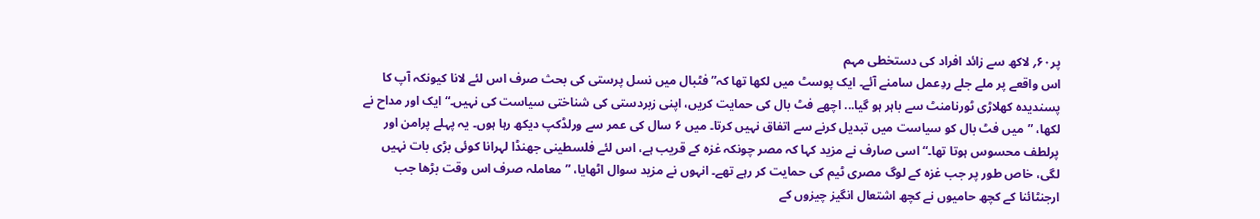پر۶۰؍ لاکھ سے زائد افراد کی دستخطی مہم
اس واقعے پر ملے جلے ردِعمل سامنے آئے۔ ایک پوسٹ میں لکھا تھا کہ”فٹبال میں نسل پرستی کی بحث صرف اس لئے لانا کیونکہ آپ کا پسندیدہ کھلاڑی ٹورنامنٹ سے باہر ہو گیا... اچھے فٹ بال کی حمایت کریں، اپنی زبردستی کی شناختی سیاست کی نہیں۔“ ایک اور مداح نے لکھا، ”میں فٹ بال کو سیاست میں تبدیل کرنے سے اتفاق نہیں کرتا۔ میں ۶ سال کی عمر سے ورلڈکپ دیکھ رہا ہوں۔ یہ پہلے پرامن اور پرلطف محسوس ہوتا تھا۔“ اسی صارف نے مزید کہا کہ مصر چونکہ غزہ کے قریب ہے، اس لئے فلسطینی جھنڈا لہرانا کوئی بڑی بات نہیں لگی، خاص طور پر جب غزہ کے لوگ مصری ٹیم کی حمایت کر رہے تھے۔ انہوں نے مزید سوال اٹھایا، ”معاملہ صرف اس وقت بڑھا جب ارجنٹائنا کے کچھ حامیوں نے کچھ اشتعال انگیز چیزوں کے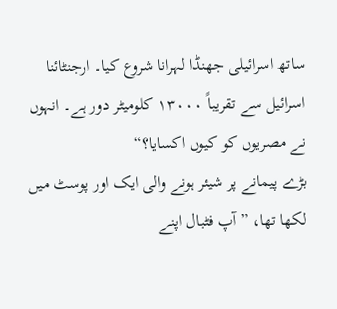ساتھ اسرائیلی جھنڈا لہرانا شروع کیا۔ ارجنٹائنا اسرائیل سے تقریباً ۱۳۰۰۰ کلومیٹر دور ہے۔ انہوں نے مصریوں کو کیوں اکسایا؟“
بڑے پیمانے پر شیئر ہونے والی ایک اور پوسٹ میں لکھا تھا، ”آپ فٹبال اپنے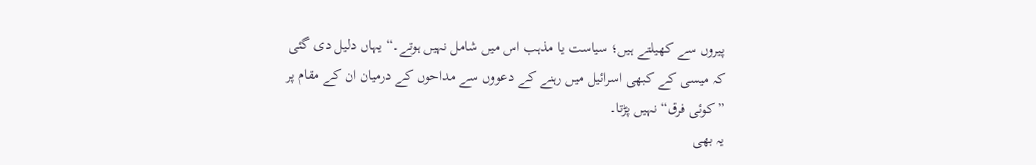پیروں سے کھیلتے ہیں؛ سیاست یا مذہب اس میں شامل نہیں ہوتے۔“ یہاں دلیل دی گئی کہ میسی کے کبھی اسرائیل میں رہنے کے دعووں سے مداحوں کے درمیان ان کے مقام پر ”کوئی فرق“ نہیں پڑتا۔
یہ بھی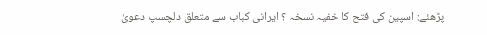پڑھئے: اسپین کی فتح کا خفیہ نسخہ ؟ ایرانی کباب سے متعلق دلچسپ دعویٰ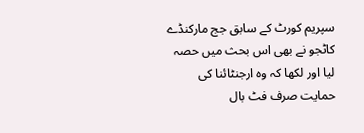سپریم کورٹ کے سابق جج مارکنڈے کاٹجو نے بھی اس بحث میں حصہ لیا اور لکھا کہ وہ ارجنٹائنا کی حمایت صرف فٹ بال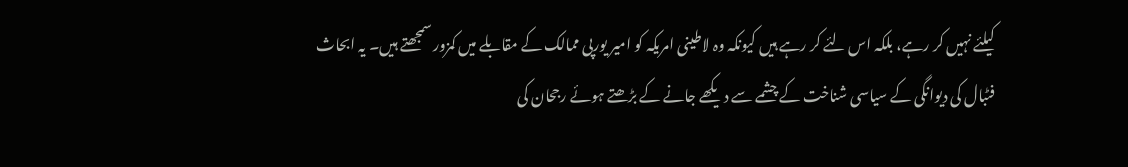کیلئے نہیں کر رہے، بلکہ اس لئے کر رہے ہیں کیونکہ وہ لاطینی امریکہ کو امیر یورپی ممالک کے مقابلے میں کمزور سمجھتے ہیں۔ یہ ابحاث فٹبال کی دیوانگی کے سیاسی شناخت کے چشمے سے دیکھے جانے کے بڑھتے ہوئے رجحان کی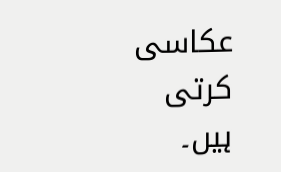عکاسی کرتی ہیں۔